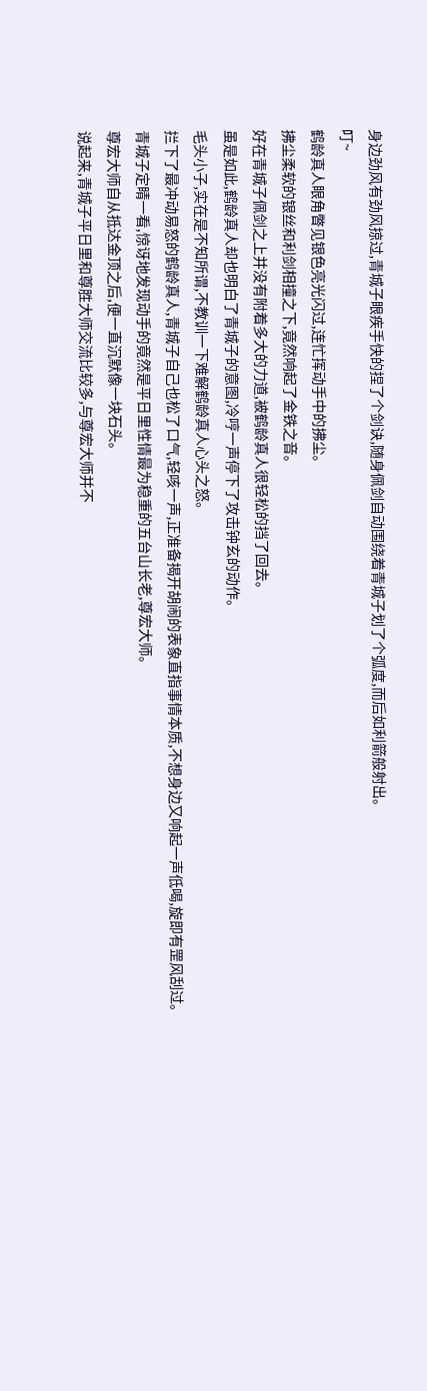身边劲风有劲风掠过,青城子眼疾手快的捏了个剑诀,随身佩剑自动围绕着青城子划了个弧度,而后如利箭般射出。
叮~
鹤龄真人眼角瞥见银色亮光闪过,连忙挥动手中的拂尘。
拂尘柔软的银丝和利剑相撞之下,竟然响起了金铁之音。
好在青城子佩剑之上并没有附着多大的力道,被鹤龄真人很轻松的挡了回去。
虽是如此,鹤龄真人却也明白了青城子的意图,冷哼一声停下了攻击钟玄的动作。
毛头小子,实在是不知所谓,不教训一下难解鹤龄真人心头之怒。
拦下了最冲动易怒的鹤龄真人,青城子自己也松了口气,轻咳一声,正准备揭开胡闹的表象直指事情本质,不想身边又响起一声低喝,旋即有罡风刮过。
青城子定睛一看,惊讶地发现动手的竟然是平日里性情最为稳重的五台山长老,尊宏大师。
尊宏大师自从抵达金顶之后,便一直沉默像一块石头。
说起来,青城子平日里和尊胜大师交流比较多,与尊宏大师并不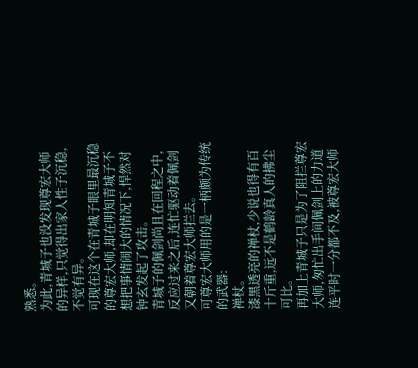熟悉。
为此,青城子也没发现尊宏大师的异样,只觉得出家人性子沉稳,不觉有异。
可现在这个在青城子眼里最沉稳的尊宏大师,却在明知青城子不想把事情闹大的情况下,悍然对钟玄发起了攻击。
青城子的佩剑尚且在回程之中,反应过来之后,连忙驱动着佩剑又朝着尊宏大师拦去。
可尊宏大师用的是一柄颇为传统的武器:
禅杖。
漆黑透亮的禅杖,少说也得有百十斤重,远不是鹤龄真人的拂尘可比。
再加上青城子只是为了阻拦尊宏大师,匆忙出手间佩剑上的力道连平时一分都不及,被尊宏大师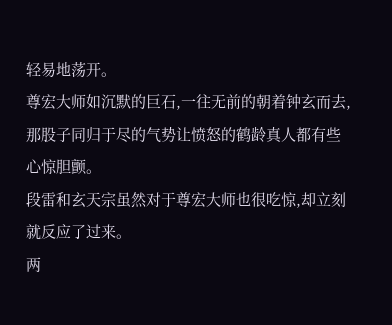轻易地荡开。
尊宏大师如沉默的巨石,一往无前的朝着钟玄而去,那股子同归于尽的气势让愤怒的鹤龄真人都有些心惊胆颤。
段雷和玄天宗虽然对于尊宏大师也很吃惊,却立刻就反应了过来。
两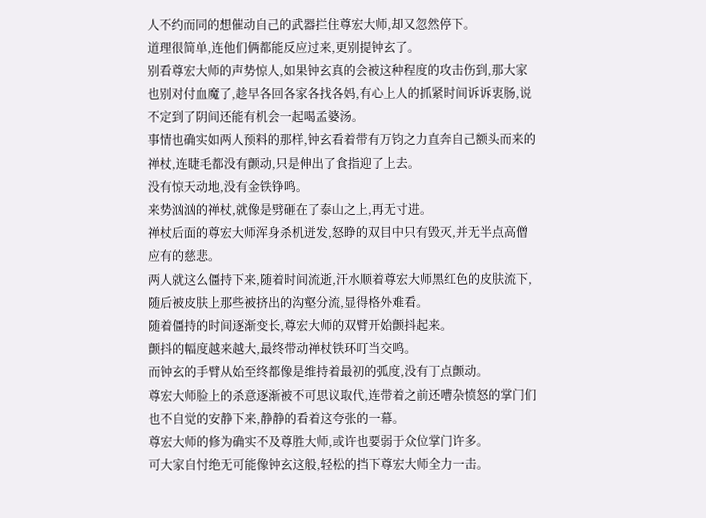人不约而同的想催动自己的武器拦住尊宏大师,却又忽然停下。
道理很简单,连他们俩都能反应过来,更别提钟玄了。
别看尊宏大师的声势惊人,如果钟玄真的会被这种程度的攻击伤到,那大家也别对付血魔了,趁早各回各家各找各妈,有心上人的抓紧时间诉诉衷肠,说不定到了阴间还能有机会一起喝孟婆汤。
事情也确实如两人预料的那样,钟玄看着带有万钧之力直奔自己额头而来的禅杖,连睫毛都没有颤动,只是伸出了食指迎了上去。
没有惊天动地,没有金铁铮鸣。
来势汹汹的禅杖,就像是劈砸在了泰山之上,再无寸进。
禅杖后面的尊宏大师浑身杀机迸发,怒睁的双目中只有毁灭,并无半点高僧应有的慈悲。
两人就这么僵持下来,随着时间流逝,汗水顺着尊宏大师黑红色的皮肤流下,随后被皮肤上那些被挤出的沟壑分流,显得格外难看。
随着僵持的时间逐渐变长,尊宏大师的双臂开始颤抖起来。
颤抖的幅度越来越大,最终带动禅杖铁环叮当交鸣。
而钟玄的手臂从始至终都像是维持着最初的弧度,没有丁点颤动。
尊宏大师脸上的杀意逐渐被不可思议取代,连带着之前还嘈杂愤怒的掌门们也不自觉的安静下来,静静的看着这夸张的一幕。
尊宏大师的修为确实不及尊胜大师,或许也要弱于众位掌门许多。
可大家自忖绝无可能像钟玄这般,轻松的挡下尊宏大师全力一击。